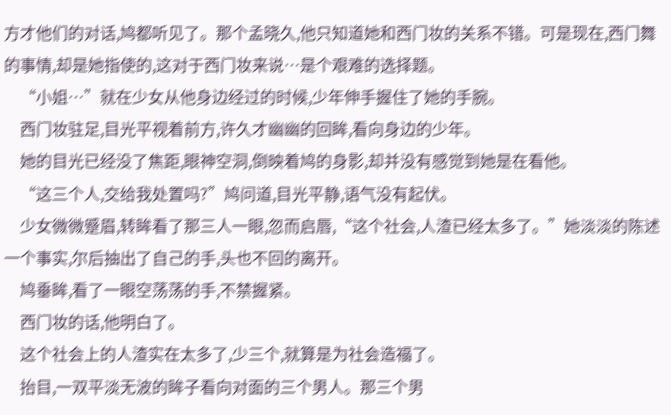方才他们的对话,鸠都听见了。那个孟晓久,他只知道她和西门妆的关系不错。可是现在,西门舞的事情,却是她指使的,这对于西门妆来说…是个艰难的选择题。
    “小姐…”就在少女从他身边经过的时候,少年伸手握住了她的手腕。
    西门妆驻足,目光平视着前方,许久才幽幽的回眸,看向身边的少年。
    她的目光已经没了焦距,眼神空洞,倒映着鸠的身影,却并没有感觉到她是在看他。
    “这三个人,交给我处置吗?”鸠问道,目光平静,语气没有起伏。
    少女微微蹙眉,转眸看了那三人一眼,忽而启唇,“这个社会,人渣已经太多了。”她淡淡的陈述一个事实,尔后抽出了自己的手,头也不回的离开。
    鸠垂眸,看了一眼空荡荡的手,不禁握紧。
    西门妆的话,他明白了。
    这个社会上的人渣实在太多了,少三个,就算是为社会造福了。
    抬目,一双平淡无波的眸子看向对面的三个男人。那三个男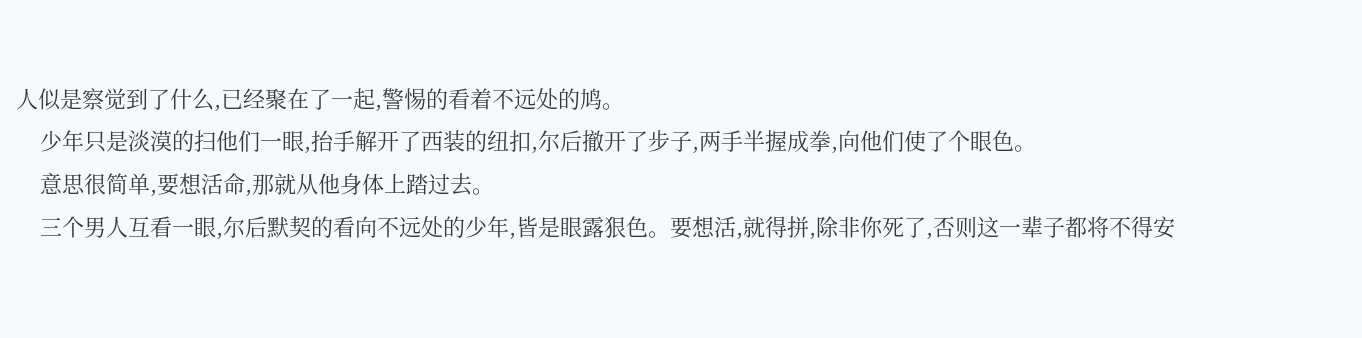人似是察觉到了什么,已经聚在了一起,警惕的看着不远处的鸠。
    少年只是淡漠的扫他们一眼,抬手解开了西装的纽扣,尔后撤开了步子,两手半握成拳,向他们使了个眼色。
    意思很简单,要想活命,那就从他身体上踏过去。
    三个男人互看一眼,尔后默契的看向不远处的少年,皆是眼露狠色。要想活,就得拼,除非你死了,否则这一辈子都将不得安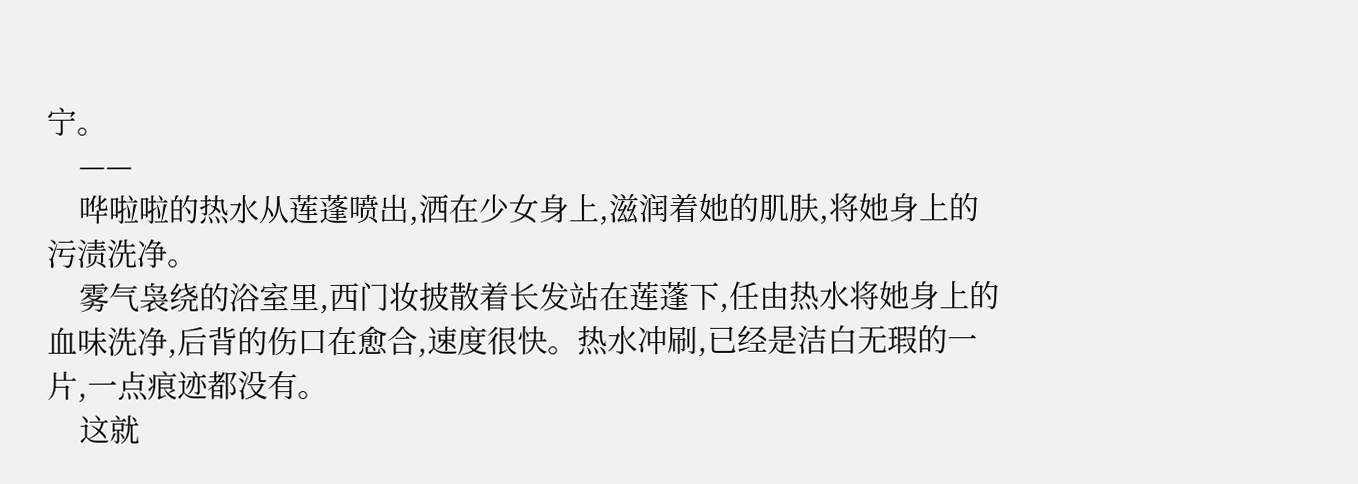宁。
    ——
    哗啦啦的热水从莲蓬喷出,洒在少女身上,滋润着她的肌肤,将她身上的污渍洗净。
    雾气袅绕的浴室里,西门妆披散着长发站在莲蓬下,任由热水将她身上的血味洗净,后背的伤口在愈合,速度很快。热水冲刷,已经是洁白无瑕的一片,一点痕迹都没有。
    这就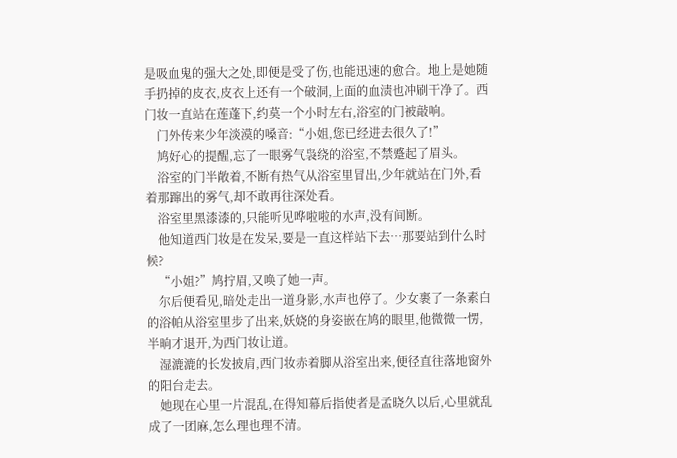是吸血鬼的强大之处,即便是受了伤,也能迅速的愈合。地上是她随手扔掉的皮衣,皮衣上还有一个破洞,上面的血渍也冲刷干净了。西门妆一直站在莲蓬下,约莫一个小时左右,浴室的门被敲响。
    门外传来少年淡漠的嗓音:“小姐,您已经进去很久了!”
    鸠好心的提醒,忘了一眼雾气袅绕的浴室,不禁蹙起了眉头。
    浴室的门半敞着,不断有热气从浴室里冒出,少年就站在门外,看着那蹿出的雾气,却不敢再往深处看。
    浴室里黑漆漆的,只能听见哗啦啦的水声,没有间断。
    他知道西门妆是在发呆,要是一直这样站下去…那要站到什么时候?
    “小姐?”鸠拧眉,又唤了她一声。
    尔后便看见,暗处走出一道身影,水声也停了。少女裹了一条素白的浴帕从浴室里步了出来,妖娆的身姿嵌在鸠的眼里,他微微一愣,半晌才退开,为西门妆让道。
    湿漉漉的长发披肩,西门妆赤着脚从浴室出来,便径直往落地窗外的阳台走去。
    她现在心里一片混乱,在得知幕后指使者是孟晓久以后,心里就乱成了一团麻,怎么理也理不清。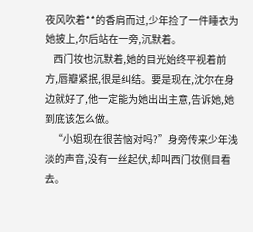夜风吹着**的香肩而过,少年捡了一件睡衣为她披上,尔后站在一旁,沉默着。
    西门妆也沉默着,她的目光始终平视着前方,唇瓣紧抿,很是纠结。要是现在,沈尔在身边就好了,他一定能为她出出主意,告诉她,她到底该怎么做。
    “小姐现在很苦恼对吗?”身旁传来少年浅淡的声音,没有一丝起伏,却叫西门妆侧目看去。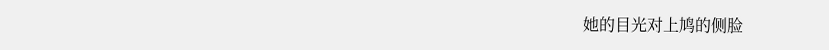她的目光对上鸠的侧脸